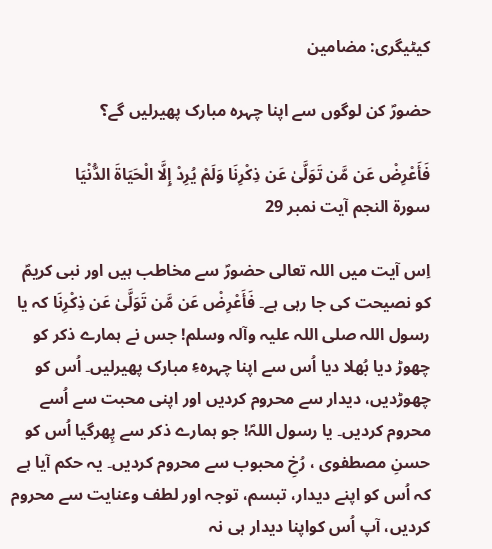کیٹیگری: مضامین

حضورؐ کن لوگوں سے اپنا چہرہ مبارک پھیرلیں گے؟

فَأَعْرِضْ عَن مَّن تَوَلَّىٰ عَن ذِكْرِنَا وَلَمْ يُرِدْ إِلَّا الْحَيَاةَ الدُّنْيَا
سورة النجم آیت نمبر 29

اِس آیت میں اللہ تعالی حضورؐ سے مخاطب ہیں اور نبی کریمؐ کو نصیحت کی جا رہی ہے۔ فَأَعْرِضْ عَن مَّن تَوَلَّىٰ عَن ذِكْرِنَا کہ یا رسول اللہ صلی اللہ علیہ وآلہ وسلم! جس نے ہمارے ذکر کو چھوڑ دیا بُھلا دیا اُس سے اپنا چہرہٴِ مبارک پھیرلیں۔ اُس کو چھوڑدیں، دیدار سے محروم کردیں اور اپنی محبت سے اُسے محروم کردیں۔ یا رسول اللہؐ! جو ہمارے ذکر سے پِھرگیا اُس کو حسنِ مصطفوی ، رُخِ محبوب سے محروم کردیں۔ یہ حکم آیا ہے کہ اُس کو اپنے دیدار، تبسم، توجہ اور لطف وعنایت سے محروم کردیں، آپ اُس کواپنا دیدار ہی نہ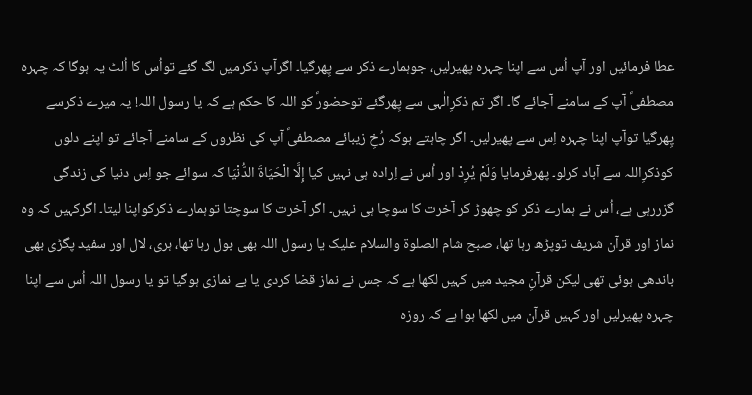عطا فرمائیں اور آپ اُس سے اپنا چہرہ پھیرلیں، جوہمارے ذکر سے پِھرگیا۔ اگرآپ ذکرمیں لگ گئے تواُس کا اُلٹ یہ ہوگا کہ چہرہ مصطفیؐ آپ کے سامنے آجائے گا۔ اگر تم ذکرِالٰہی سے پِھرگئے توحضورؐ کو اللہ کا حکم ہے کہ یا رسول اللہ! یہ میرے ذکرسے پِھرگیا توآپ اپنا چہرہ اِس سے پھیرلیں۔ اگر چاہتے ہوکہ رُخِ زیبائے مصطفیؐ آپ کی نظروں کے سامنے آجائے تو اپنے دلوں کوذکرِاللہ سے آباد کرلو۔ پھرفرمایا وَلَمْ يُرِدْ اور اُس نے اِرادہ ہی نہیں کیا إِلَّا الْحَيَاةَ الدُّنْيَا کہ سوائے جو اِس دنیا کی زندگی گزررہی ہے، اُس نے ہمارے ذکر کو چھوڑ کر آخرت کا سوچا ہی نہیں۔ اگر آخرت کا سوچتا توہمارے ذکرکواپنا لیتا۔ اگرکہیں کہ وہ نماز اور قرآن شریف توپڑھ رہا تھا، صبح شام الصلوة والسلام علیک یا رسول اللہ بھی بول رہا تھا، ہری، لال اور سفید پگڑی بھی باندھی ہوئی تھی لیکن قرآنِ مجید میں کہیں لکھا ہے کہ جس نے نماز قضا کردی یا بے نمازی ہوگیا تو یا رسول اللہ اُس سے اپنا چہرہ پھیرلیں اور کہیں قرآن میں لکھا ہوا ہے کہ روزہ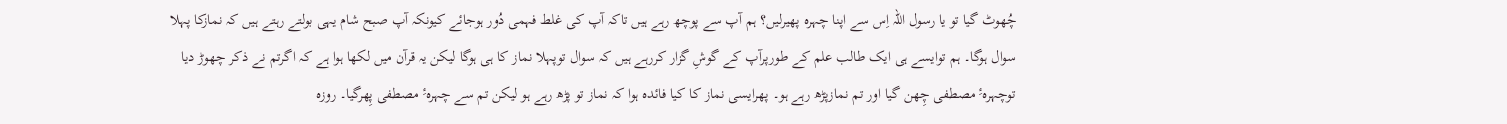چُھوٹ گیا تو یا رسول اللہ اِس سے اپنا چہرہ پھیرلیں؟ ہم آپ سے پوچھ رہے ہیں تاکہ آپ کی غلط فہمی دُور ہوجائے کیونکہ آپ صبح شام یہی بولتے رہتے ہیں کہ نمازکا پہلا سوال ہوگا۔ ہم توایسے ہی ایک طالب علم کے طورپرآپ کے گوشِ گزار کررہے ہیں کہ سوال توپہلا نماز کا ہی ہوگا لیکن یہ قرآن میں لکھا ہوا ہے کہ اگرتم نے ذکر چھوڑ دیا توچہرہٴِ مصطفی چِھن گیا اور تم نمازپڑھ رہے ہو۔ پھرایسی نماز کا کیا فائدہ ہوا کہ نماز تو پڑھ رہے ہو لیکن تم سے چہرہٴِ مصطفی پِھرگیا۔ روزہ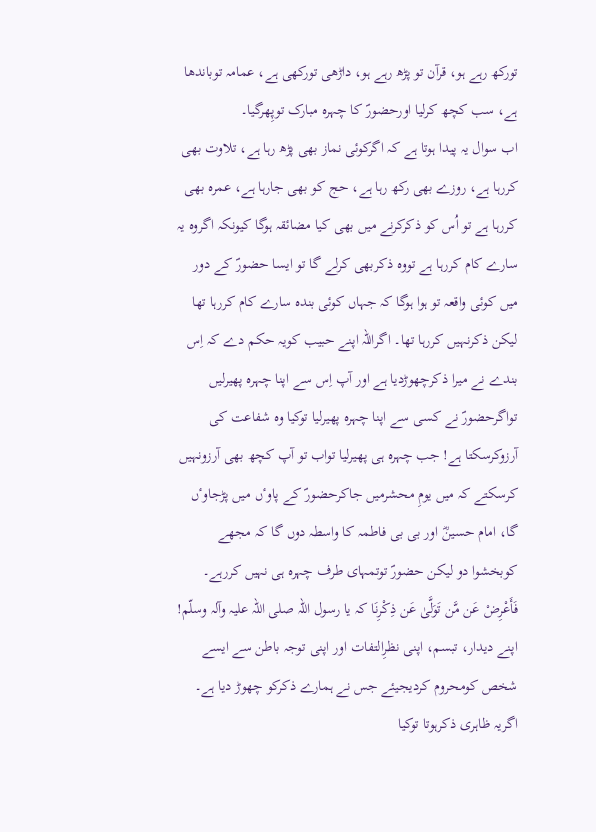تورکھ رہے ہو، قرآن تو پڑھ رہے ہو، داڑھی تورکھی ہے، عمامہ توباندھا ہے، سب کچھ کرلیا اورحضورؐ کا چہرہ مبارک توپِھرگیا۔
اب سوال یہ پیدا ہوتا ہے کہ اگرکوئی نماز بھی پڑھ رہا ہے، تلاوت بھی کررہا ہے، روزے بھی رکھ رہا ہے، حج کو بھی جارہا ہے، عمرہ بھی کررہا ہے تو اُس کو ذکرکرنے میں بھی کیا مضائقہ ہوگا کیونکہ اگروہ یہ سارے کام کررہا ہے تووہ ذکربھی کرلے گا تو ایسا حضورؐ کے دور میں کوئی واقعہ تو ہوا ہوگا کہ جہاں کوئی بندہ سارے کام کررہا تھا لیکن ذکرنہیں کررہا تھا۔ اگراللہ اپنے حبیب کویہ حکم دے کہ اِس بندے نے میرا ذکرچھوڑدیا ہے اور آپ اِس سے اپنا چہرہ پھیرلیں تواگرحضورؐ نے کسی سے اپنا چہرہ پھیرلیا توکیا وہ شفاعت کی آرزوکرسکتا ہے! جب چہرہ ہی پھیرلیا تواب تو آپ کچھ بھی آرزونہیں کرسکتے کہ میں یومِ محشرمیں جاکرحضورؐ کے پاوٴں میں پڑجاوٴں گا، امام حسینؓ اور بی بی فاطمہ کا واسطہ دوں گا کہ مجھے کوبخشوا دو لیکن حضورؐ توتمہای طرف چہرہ ہی نہیں کررہے۔ فَأَعْرِضْ عَن مَّن تَوَلَّىٰ عَن ذِكْرِنَا کہ یا رسول اللہ صلی اللہ علیہ وآلہ وسلّم! اپنے دیدار، تبسم، اپنی نظرِالتفات اور اپنی توجہ باطن سے ایسے شخص کومحروم کردیجیئے جس نے ہمارے ذکرکو چھوڑ دیا ہے۔ اگریہ ظاہری ذکرہوتا توکیا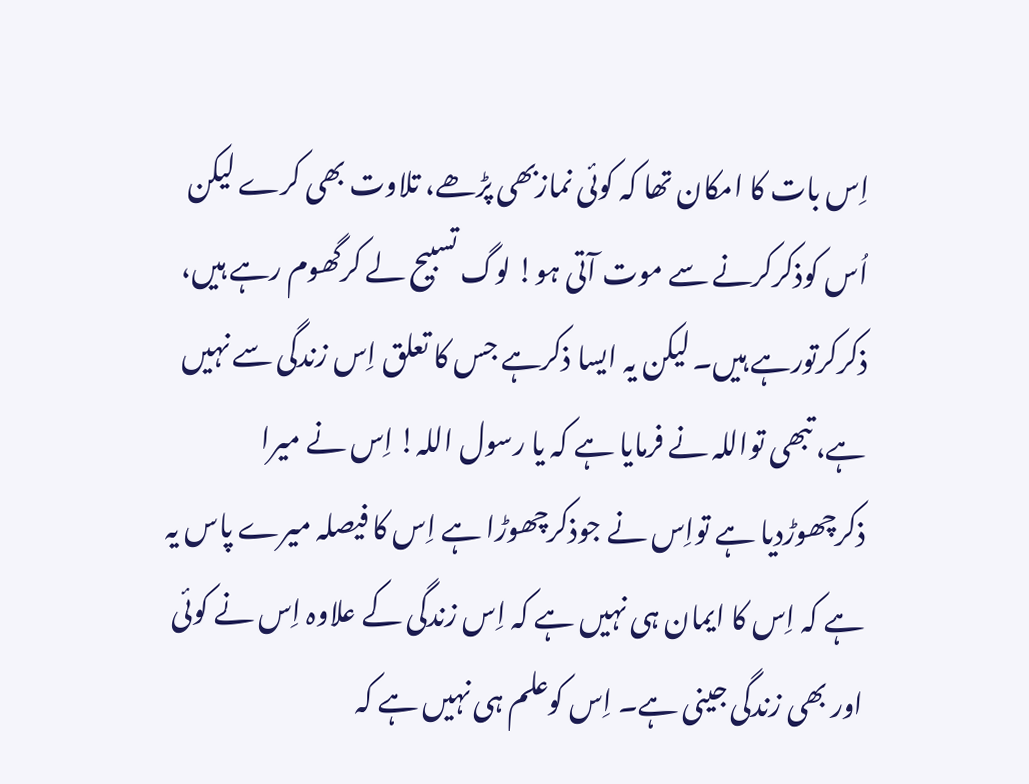اِس بات کا امکان تھا کہ کوئی نمازبھی پڑھے، تلاوت بھی کرے لیکن اُس کوذکرکرنے سے موت آتی ہو! لوگ تسبیح لے کرگھوم رہے ہیں، ذکرکرتورہے ہیں۔ لیکن یہ ایسا ذکرہے جس کا تعلق اِس زندگی سے نہیں ہے، تبھی تواللہ نے فرمایا ہے کہ یا رسول اللہ! اِس نے میرا ذکرچھوڑدیا ہے تواِس نے جوذکرچھوڑا ہے اِس کا فیصلہ میرے پاس یہ ہے کہ اِس کا ایمان ہی نہیں ہے کہ اِس زندگی کے علاوہ اِس نے کوئی اور بھی زندگی جینی ہے۔ اِس کوعلم ہی نہیں ہے کہ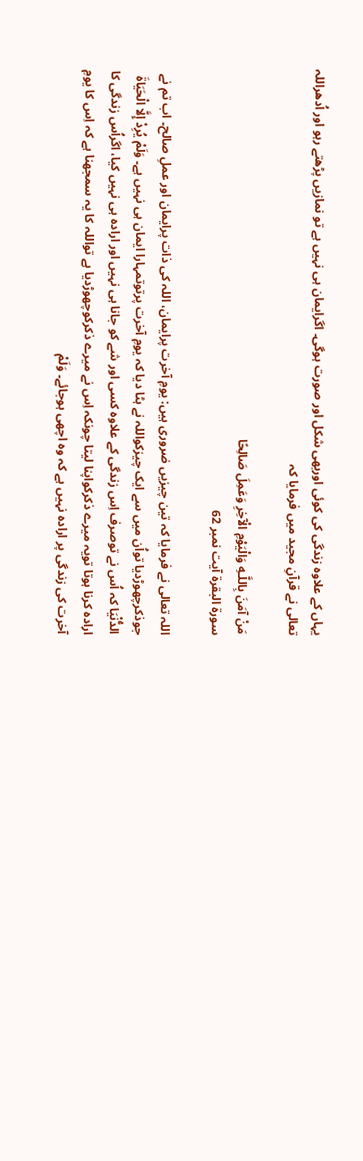یہاں کے علاوہ زندگی کی کوئی اوربھی شکل اور صورت ہوگی۔ اگرایمان ہی نہیں ہے تو نمازیں پڑھتے رہو اور اُدھراللہ تعالی نے قرآنِ مجید میں فرمایا کہ

مَنْ آمَنَ بِاللَّـهِ وَالْيَوْمِ الْآخِرِ وَعَمِلَ صَالِحًا
سورة البقرة آیت نمبر 62

اللہ تعالی نے فرمایا کہ تین چیزیں ضروری ہیں: یومِ آخرت پرایمان، اللہ کی ذات پرایمان اور عملِ صالح۔ اب تم نے جوذکرچھوڑدیا تواُن میں سے ایک چیزکواللہ نے ہٹا دیا کہ یومِ آخرت پرتوتمہارا ایمان ہی نہیں ہے۔ وَلَمْ يُرِدْ إِلَّا الْحَيَاةَ الدُّنْيَا کہ اُس نے توصرف اِس زندگی کے علاوہ کسی اور شے کو جانا ہی نہیں اور ارادہ ہی نہیں کیا، اگراُس زندگی کا ارادہ کرنا ہوتا تویہ میرے ذکرکواپنا لیتا چونکہ اِس نے میرے ذکرکوچھوڑدیا ہے تواللہ کا یہ سمجھنا ہے کہ اِس کا یومِ آخرت کی زندگی پر ارادہ نہیں ہے کہ وہ اچھی ہوجائے۔ وَلَمْ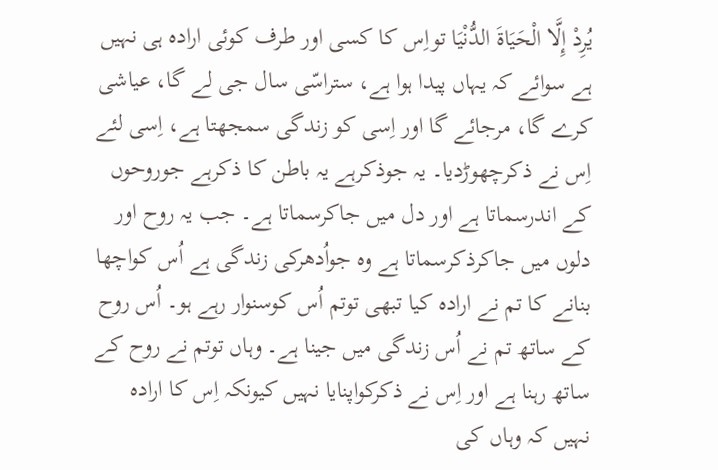يُرِدْ إِلَّا الْحَيَاةَ الدُّنْيَا تواِس کا کسی اور طرف کوئی ارادہ ہی نہیں ہے سوائے کہ یہاں پیدا ہوا ہے، ستراسّی سال جی لے گا، عیاشی کرے گا، مرجائے گا اور اِسی کو زندگی سمجھتا ہے، اِسی لئے اِس نے ذکرچھوڑدیا۔ یہ جوذکرہے یہ باطن کا ذکرہے جوروحوں کے اندرسماتا ہے اور دل میں جاکرسماتا ہے۔ جب یہ روح اور دلوں میں جاکرذکرسماتا ہے وہ جواُدھرکی زندگی ہے اُس کواچھا بنانے کا تم نے ارادہ کیا تبھی توتم اُس کوسنوار رہے ہو۔ اُس روح کے ساتھ تم نے اُس زندگی میں جینا ہے۔ وہاں توتم نے روح کے ساتھ رہنا ہے اور اِس نے ذکرکواپنایا نہیں کیونکہ اِس کا ارادہ نہیں کہ وہاں کی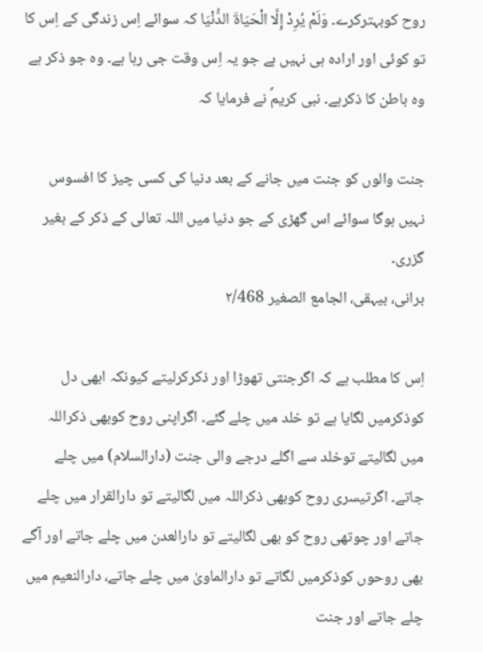روح کوبہترکرے۔ وَلَمْ يُرِدْ إِلَّا الْحَيَاةَ الدُّنْيَا کہ سوائے اِس زندگی کے اِس کا تو کوئی اور ارادہ ہی نہیں ہے جو یہ اِس وقت جی رہا ہے۔ وہ جو ذکر ہے وہ باطن کا ذکرہے۔ نبی کریمؐ نے فرمایا کہ

جنت والوں کو جنت میں جانے کے بعد دنیا کی کسی چیز کا افسوس نہیں ہوگا سوائے اس گھڑی کے جو دنیا میں اللہ تعالی کے ذکر کے بغیر گزری۔
برانی، بیہقی، الجامع الصغیر ۲/468

اِس کا مطلب ہے کہ اگرجنتی تھوڑا اور ذکرکرلیتے کیونکہ ابھی دل کوذکرمیں لگایا ہے تو خلد میں چلے گئے۔ اگراپنی روح کوبھی ذکراللہ میں لگالیتے توخلد سے اگلے درجے والی جنت (دارالسلام) میں چلے جاتے۔ اگرتیسری روح کوبھی ذکراللہ میں لگالیتے تو دارالقرار میں چلے جاتے اور چوتھی روح کو بھی لگالیتے تو دارالعدن میں چلے جاتے اور آگے بھی روحوں کوذکرمیں لگاتے تو دارالماویٰ میں چلے جاتے، دارالنعیم میں چلے جاتے اور جنت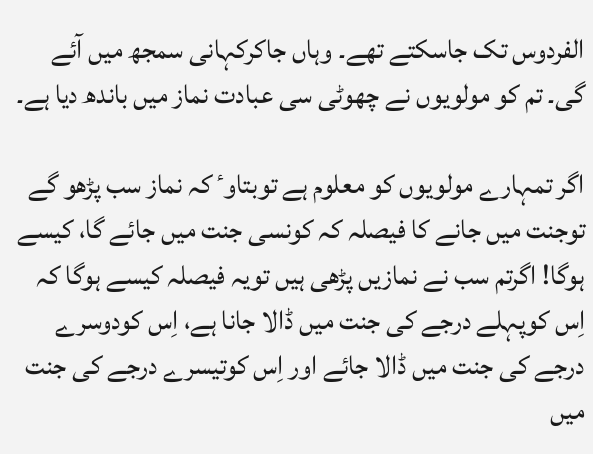الفردوس تک جاسکتے تھے۔ وہاں جاکرکہانی سمجھ میں آئے گی۔ تم کو مولویوں نے چھوٹی سی عبادت نماز میں باندھ دیا ہے۔

اگر تمہارے مولویوں کو معلوم ہے توبتاوٴ کہ نماز سب پڑھو گے توجنت میں جانے کا فیصلہ کہ کونسی جنت میں جائے گا، کیسے ہوگا! اگرتم سب نے نمازیں پڑھی ہیں تویہ فیصلہ کیسے ہوگا کہ اِس کوپہلے درجے کی جنت میں ڈالا جانا ہے، اِس کودوسرے درجے کی جنت میں ڈالا جائے اور اِس کوتیسرے درجے کی جنت میں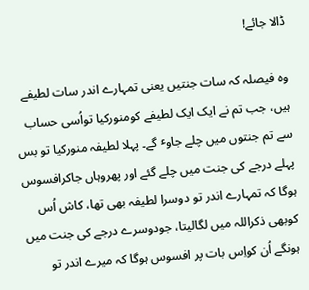ڈالا جائے!

وہ فیصلہ کہ سات جنتیں یعنی تمہارے اندر سات لطیفے ہیں، جب تم نے ایک ایک لطیفے کومنورکیا تواُسی حساب سے تم جنتوں میں چلے جاوٴ گے۔ پہلا لطیفہ منورکیا تو بس پہلے درجے کی جنت میں چلے گئے اور پھروہاں جاکرافسوس ہوگا کہ تمہارے اندر تو دوسرا لطیفہ بھی تھا، کاش اُس کوبھی ذکراللہ میں لگالیتا، جودوسرے درجے کی جنت میں ہونگے اُن کواِس بات پر افسوس ہوگا کہ میرے اندر تو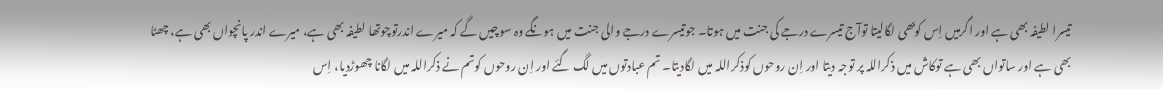تیسرا لطیفہ بھی ہے اور اگرمیں اِس کوبھی لگالیتا توآج تیسرے درجے کی جنت میں ہوتا۔ جوتیسرے درجے والی جنت میں ہونگے وہ سوچیں گے کہ میرے اندرتوچوتھا لطیفہ بھی ہے، میرے اندر پانچواں بھی ہے، چھٹا بھی ہے اور ساتواں بھی ہے توکاش میں ذکراللہ پر توجہ دیتا اور اِن روحوں کوذکراللہ میں لگادیتا۔ تم عبادتوں میں لگ گئے اور اِن روحوں کوتم نے ذکراللہ میں لگانا چھوڑدیا، اِس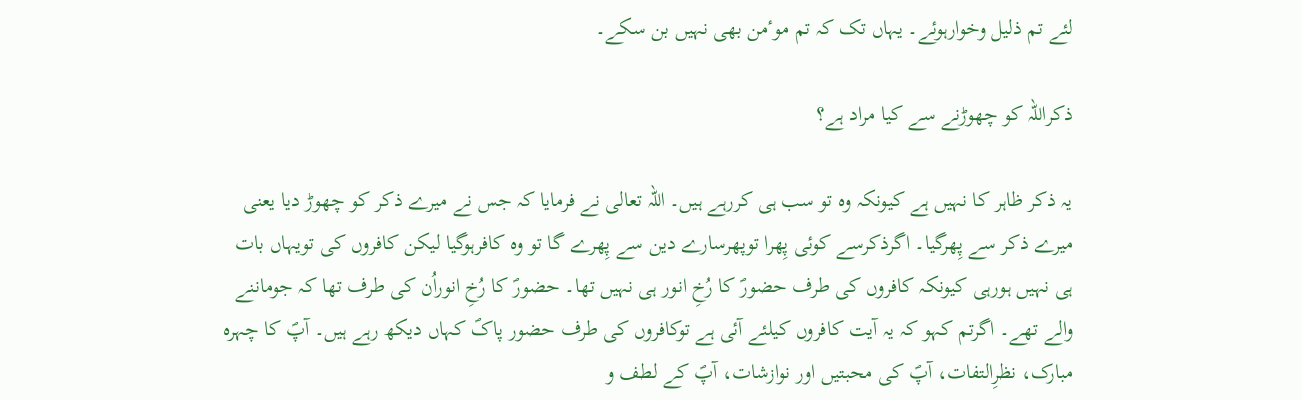لئے تم ذلیل وخوارہوئے۔ یہاں تک کہ تم موٴمن بھی نہیں بن سکے۔

ذکراللہ کو چھوڑنے سے کیا مراد ہے؟

یہ ذکر ظاہر کا نہیں ہے کیونکہ وہ تو سب ہی کررہے ہیں۔ اللہ تعالی نے فرمایا کہ جس نے میرے ذکر کو چھوڑ دیا یعنی میرے ذکر سے پِھرگیا۔ اگرذکرسے کوئی پِھرا توپھرسارے دین سے پِھرے گا تو وہ کافرہوگیا لیکن کافروں کی تویہاں بات ہی نہیں ہورہی کیونکہ کافروں کی طرف حضورؐ کا رُخِ انور ہی نہیں تھا۔ حضورؐ کا رُخِ انوراُن کی طرف تھا کہ جوماننے والے تھے۔ اگرتم کہو کہ یہ آیت کافروں کیلئے آئی ہے توکافروں کی طرف حضور پاکؐ کہاں دیکھ رہے ہیں۔ آپؐ کا چہرہ مبارک، نظرِالتفات، آپؐ کی محبتیں اور نوازشات، آپؐ کے لطف و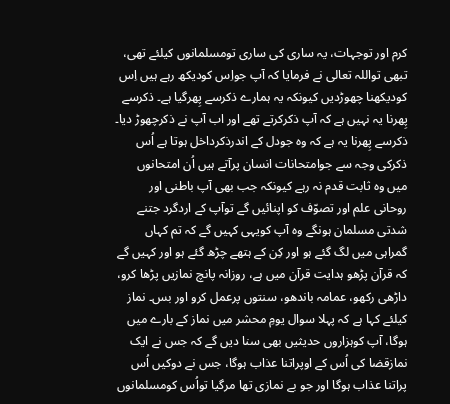کرم اور توجہات، یہ ساری کی ساری تومسلمانوں کیلئے تھی، تبھی تواللہ تعالی نے فرمایا کہ آپ جواِس کودیکھ رہے ہیں اِس کودیکھنا چھوڑدیں کیونکہ یہ ہمارے ذکرسے پِھرگیا ہے۔ ذکرسے پِھرنا یہ نہیں ہے کہ آپ ذکرکرتے تھے اور اب آپ نے ذکرچھوڑ دیا۔ ذکرسے پِھرنا یہ ہے کہ وہ جودل کے اندرذکرداخل ہوتا ہے اُس ذکرکی وجہ سے جوامتحانات انسان پرآتے ہیں اُن امتحانوں میں وہ ثابت قدم نہ رہے کیونکہ جب بھی آپ باطنی اور روحانی علم اور تصوّف کو اپنائیں گے توآپ کے اردگرد جتنے شدتی مسلمان ہونگے وہ آپ کویہی کہیں گے کہ تم کہاں گمراہی میں لگ گئے ہو اور کِن کے ہتھے چڑھ گئے ہو اور کہیں گے کہ قرآن پڑھو ہدایت قرآن میں ہے، روزانہ پانچ نمازیں پڑھا کرو، داڑھی رکھو، عمامہ باندھو، سنتوں پرعمل کرو اور بس۔ نماز کیلئے کہا ہے کہ پہلا سوال یومِ محشر میں نماز کے بارے میں ہوگا، آپ کوہزاروں حدیثیں بھی سنا دیں گے کہ جس نے ایک نمازقضا کی اُس کے اوپراتنا عذاب ہوگا، جس نے دوکیں اُس پراتنا عذاب ہوگا اور جو بے نمازی تھا مرگیا تواُس کومسلمانوں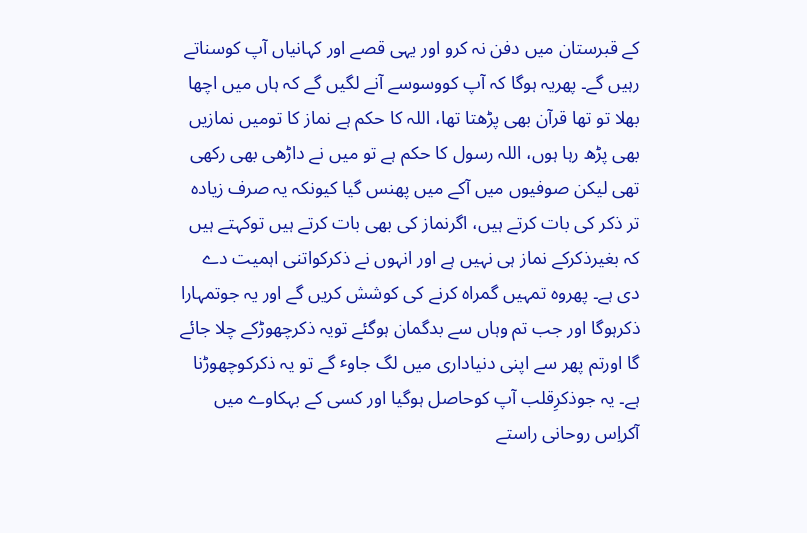کے قبرستان میں دفن نہ کرو اور یہی قصے اور کہانیاں آپ کوسناتے رہیں گے۔ پھریہ ہوگا کہ آپ کووسوسے آنے لگیں گے کہ ہاں میں اچھا بھلا تو تھا قرآن بھی پڑھتا تھا، اللہ کا حکم ہے نماز کا تومیں نمازیں بھی پڑھ رہا ہوں، اللہ رسول کا حکم ہے تو میں نے داڑھی بھی رکھی تھی لیکن صوفیوں میں آکے میں پھنس گیا کیونکہ یہ صرف زیادہ تر ذکر کی بات کرتے ہیں، اگرنماز کی بھی بات کرتے ہیں توکہتے ہیں کہ بغیرذکرکے نماز ہی نہیں ہے اور انہوں نے ذکرکواتنی اہمیت دے دی ہے۔ پھروہ تمہیں گمراہ کرنے کی کوشش کریں گے اور یہ جوتمہارا ذکرہوگا اور جب تم وہاں سے بدگمان ہوگئے تویہ ذکرچھوڑکے چلا جائے گا اورتم پھر سے اپنی دنیاداری میں لگ جاوٴ گے تو یہ ذکرکوچھوڑنا ہے۔ یہ جوذکرِقلب آپ کوحاصل ہوگیا اور کسی کے بہکاوے میں آکراِس روحانی راستے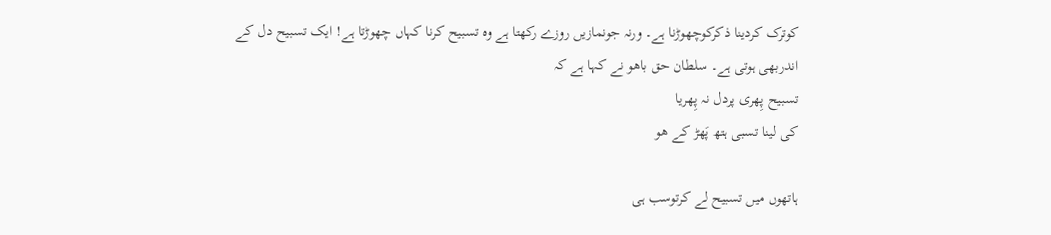کوترک کردینا ذکرکوچھوڑنا ہے۔ ورنہ جونمازیں روزے رکھتا ہے وہ تسبیح کرنا کہاں چھوڑتا ہے! ایک تسبیح دل کے اندربھی ہوتی ہے۔ سلطان حق باھو نے کہا ہے کہ
تسبیح پِھری پردل نہ پِھریا
کی لینا تسبی ہتھ پَھڑ کے ھو

ہاتھوں میں تسبیح لے کرتوسب ہی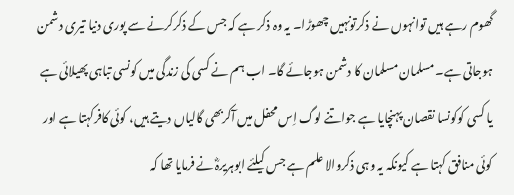گھوم رہے ہیں توانہوں نے ذکرتونہیں چھوڑا۔ یہ وہ ذکر ہے کہ جس کے ذکرکرنے سے پوری دنیا تیری دشمن ہوجاتی ہے۔ مسلمان مسلمان کا دشمن ہوجائے گا۔ اب ہم نے کسی کی زندگی میں کونسی تباہی پھیلائی ہے یا کسی کوکونسا نقصان پہنچایا ہے جواتنے لوگ اِس محفل میں آکربھی گالیاں دیتے ہیں، کوئی کافرکہتا ہے اور کوئی منافق کہتا ہے کیونکہ یہ وہی ذکروالا علم ہے جس کیلئے ابوہریرہؓ نے فرمایا تھا کہ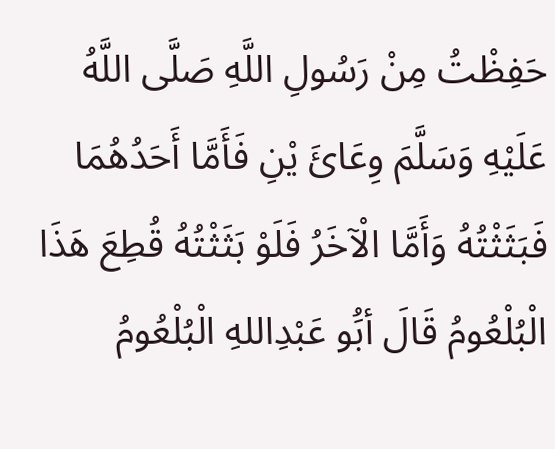حَفِظْتُ مِنْ رَسُولِ اللَّهِ صَلَّی اللَّهُ عَلَيْهِ وَسَلَّمَ وِعَائَ يْنِ فَأَمَّا أَحَدُهُمَا فَبَثَثْتُهُ وَأَمَّا الْآخَرُ فَلَوْ بَثَثْتُهُ قُطِعَ هَذَا الْبُلْعُومُ قَالَ أبَُو عَبْدِاللهِ الْبُلْعُومُ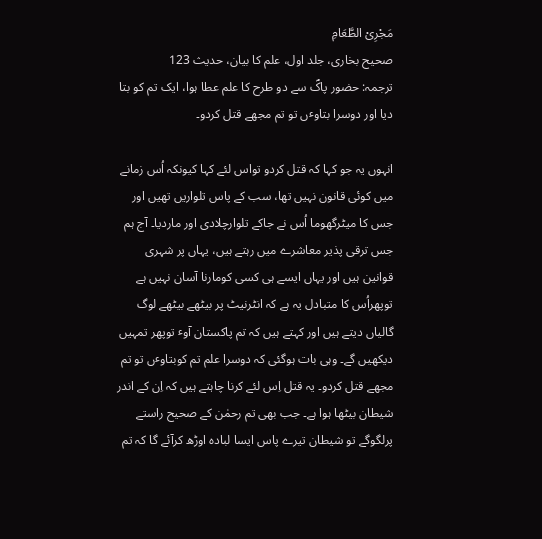مَجْرِیْ الطَّعَامِ
صحیح بخاری، جلد اول، علم کا بیان، حدیث 123
ترجمہ: حضور پاکؐ سے دو طرح کا علم عطا ہوا، ایک تم کو بتا دیا اور دوسرا بتاوٴں تو تم مجھے قتل کردو۔

انہوں یہ جو کہا کہ قتل کردو تواس لئے کہا کیونکہ اُس زمانے میں کوئی قانون نہیں تھا، سب کے پاس تلواریں تھیں اور جس کا میٹرگھوما اُس نے جاکے تلوارچلادی اور ماردیا۔ آج ہم جس ترقی پذیر معاشرے میں رہتے ہیں، یہاں پر شہری قوانین ہیں اور یہاں ایسے ہی کسی کومارنا آسان نہیں ہے توپھراُس کا متبادل یہ ہے کہ انٹرنیٹ پر بیٹھے بیٹھے لوگ گالیاں دیتے ہیں اور کہتے ہیں کہ تم پاکستان آوٴ توپھر تمہیں دیکھیں گے۔ وہی بات ہوگئی کہ دوسرا علم تم کوبتاوٴں تو تم مجھے قتل کردو۔ یہ قتل اِس لئے کرنا چاہتے ہیں کہ اِن کے اندر شیطان بیٹھا ہوا ہے۔ جب بھی تم رحمٰن کے صحیح راستے پرلگوگے تو شیطان تیرے پاس ایسا لبادہ اوڑھ کرآئے گا کہ تم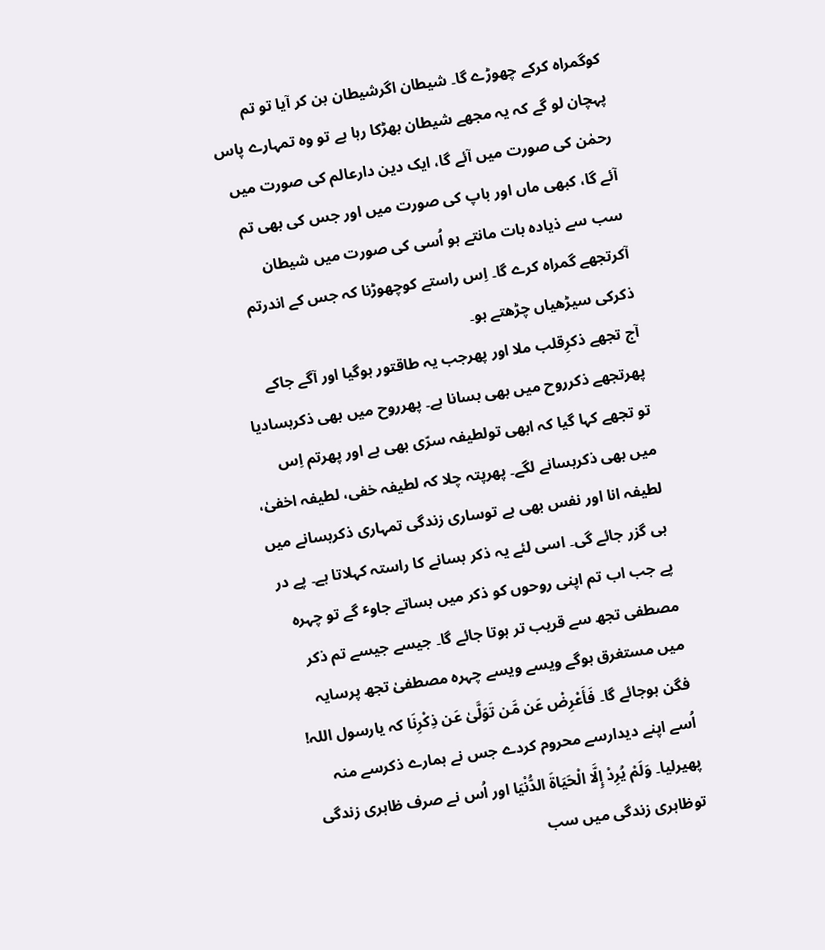کوگمراہ کرکے چھوڑے گا۔ شیطان اگرشیطان بن کر آیا تو تم پہچان لو گے کہ یہ مجھے شیطان بھڑکا رہا ہے تو وہ تمہارے پاس رحمٰن کی صورت میں آئے گا، ایک دین دارعالم کی صورت میں آئے گا، کبھی ماں اور باپ کی صورت میں اور جس کی بھی تم سب سے ذیادہ بات مانتے ہو اُسی کی صورت میں شیطان آکرتجھے گمراہ کرے گا۔ اِس راستے کوچھوڑنا کہ جس کے اندرتم ذکرکی سیڑھیاں چڑھتے ہو۔
آج تجھے ذکرِقلب ملا اور پھرجب یہ طاقتور ہوگیا اور آگے جاکے پھرتجھے ذکرروح میں بھی بسانا ہے۔ پھرروح میں بھی ذکربسادیا تو تجھے کہا گیا کہ ابھی تولطیفہ سرّی بھی ہے اور پھرتم اِس میں بھی ذکربسانے لگے۔ پھرپتہ چلا کہ لطیفہ خفی، لطیفہ اخفیٰ، لطیفہ انا اور نفس بھی ہے توساری زندگی تمہاری ذکربسانے میں ہی گزر جائے گی۔ اسی لئے یہ ذکر بسانے کا راستہ کہلاتا ہے۔ پے در پے جب اب تم اپنی روحوں کو ذکر میں بساتے جاوٴ گے تو چہرہ مصطفی تجھ سے قریب تر ہوتا جائے گا۔ جیسے جیسے تم ذکر میں مستغرق ہوگے ویسے ویسے چہرہ مصطفیٰ تجھ پرسایہ فگن ہوجائے گا۔ فَأَعْرِضْ عَن مَّن تَوَلَّىٰ عَن ذِكْرِنَا کہ یارسول اللہ! اُسے اپنے دیدارسے محروم کردے جس نے ہمارے ذکرسے منہ پھیرلیا۔ وَلَمْ يُرِدْ إِلَّا الْحَيَاةَ الدُّنْيَا اور اُس نے صرف ظاہری زندگی توظاہری زندگی میں سب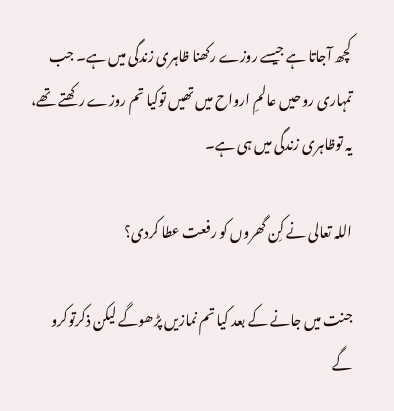کچھ آجاتا ہے جیسے روزے رکھنا ظاہری زندگی میں ہے۔ جب تمہاری روحیں عالمِ ارواح میں تھیں توکیا تم روزے رکھتے تھے، یہ توظاہری زندگی میں ہی ہے۔

اللہ تعالی نے کِن گھروں کو رفعت عطا کردی؟

جنت میں جانے کے بعد کیا تم نمازیں پڑھوگے لیکن ذکرتوکرو گے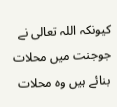کیونکہ اللہ تعالی نے جوجنت میں محلات بنائے ہیں وہ محلات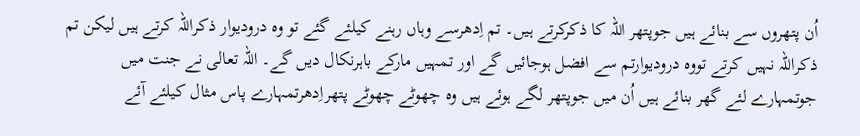اُن پتھروں سے بنائے ہیں جوپتھر اللہ کا ذکرکرتے ہیں۔ تم اِدھرسے وہاں رہنے کیلئے گئے تو وہ درودیوار ذکراللہ کرتے ہیں لیکن تم ذکراللہ نہیں کرتے تووہ درودیوارتم سے افضل ہوجائیں گے اور تمہیں مارکے باہرنکال دیں گے۔ اللہ تعالی نے جنت میں جوتمہارے لئے گھر بنائے ہیں اُن میں جوپتھر لگے ہوئے ہیں وہ چھوٹے چھوٹے پتھراِدھرتمہارے پاس مثال کیلئے آئے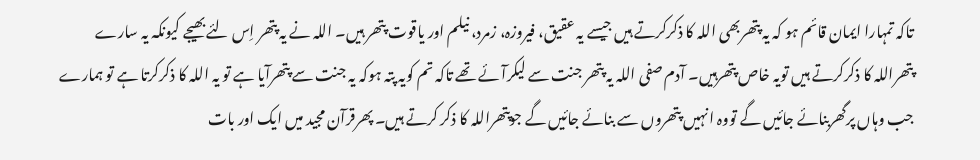تاکہ تمہارا ایمان قائم ہو کہ یہ پتھربھی اللہ کا ذکرکرتے ہیں جیسے یہ عقیق، فیروزہ، زمرد، نیلم اور یاقوت پتھر ہیں۔ اللہ نے یہ پتھر اِس لئے بھیجے کیونکہ یہ سارے پتھراللہ کا ذکرکرتے ہیں تویہ خاص پتھرہیں۔ آدم صفی اللہ یہ پتھر جنت سے لیکرآئے تھے تاکہ تم کویہ پتہ ہوکہ یہ جنت سے پتھرآیا ہے تو یہ اللہ کا ذکرکرتا ہے تو ہمارے جب وہاں پرگھربنائے جائیں گے تووہ انہیں پتھروں سے بنائے جائیں گے جوپتھراللہ کا ذکر کرتے ہیں۔ پھرقرآن مجید میں ایک اور بات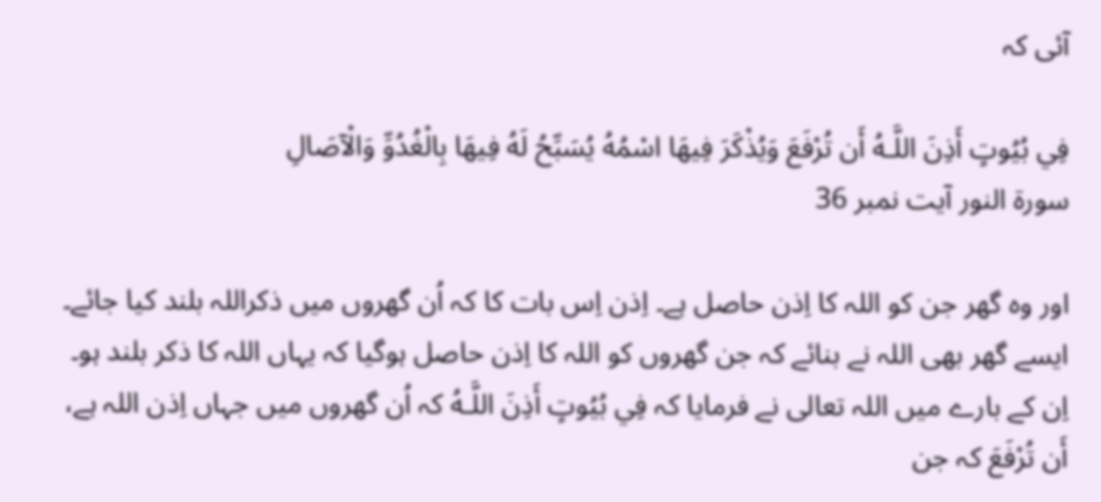آئی کہ

فِي بُيُوتٍ أَذِنَ اللَّـهُ أَن تُرْفَعَ وَيُذْكَرَ فِيهَا اسْمُهُ يُسَبِّحُ لَهُ فِيهَا بِالْغُدُوِّ وَالْآصَالِ
سورة النور آیت نمبر 36

اور وہ گھر جن کو اللہ کا اِذن حاصل ہے۔ اِذن اِس بات کا کہ اُن گھروں میں ذکراللہ بلند کیا جائے۔ ایسے گھر بھی اللہ نے بنائے کہ جن گھروں کو اللہ کا اِذن حاصل ہوگیا کہ یہاں اللہ کا ذکر بلند ہو۔ اِن کے بارے میں اللہ تعالی نے فرمایا کہ فِي بُيُوتٍ أَذِنَ اللَّـهُ کہ اُن گھروں میں جہاں اِذن اللہ ہے، أَن تُرْفَعَ کہ جن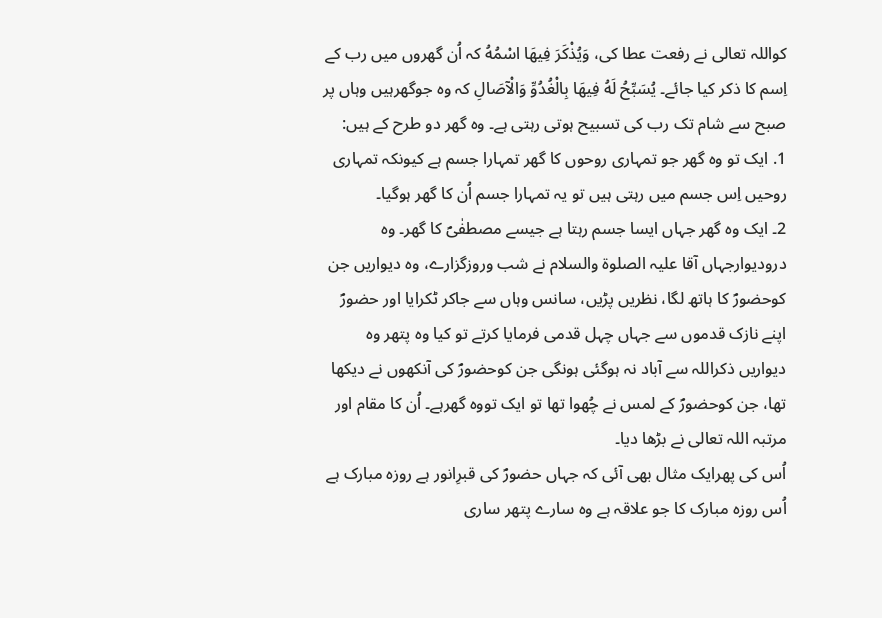کواللہ تعالی نے رفعت عطا کی، وَيُذْكَرَ فِيهَا اسْمُهُ کہ اُن گھروں میں رب کے اِسم کا ذکر کیا جائے۔ يُسَبِّحُ لَهُ فِيهَا بِالْغُدُوِّ وَالْآصَالِ کہ وہ جوگھرہیں وہاں پر صبح سے شام تک رب کی تسبیح ہوتی رہتی ہے۔ وہ گھر دو طرح کے ہیں:
1. ایک تو وہ گھر جو تمہاری روحوں کا گھر تمہارا جسم ہے کیونکہ تمہاری روحیں اِس جسم میں رہتی ہیں تو یہ تمہارا جسم اُن کا گھر ہوگیا۔
2۔ ایک وہ گھر جہاں ایسا جسم رہتا ہے جیسے مصطفٰیؐ کا گھر۔ وہ درودیوارجہاں آقا علیہ الصلوة والسلام نے شب وروزگزارے، وہ دیواریں جن کوحضورؐ کا ہاتھ لگا، نظریں پڑیں، سانس وہاں سے جاکر ٹکرایا اور حضورؐ اپنے نازک قدموں سے جہاں چہل قدمی فرمایا کرتے تو کیا وہ پتھر وہ دیواریں ذکراللہ سے آباد نہ ہوگئی ہونگی جن کوحضورؐ کی آنکھوں نے دیکھا تھا، جن کوحضورؐ کے لمس نے چُھوا تھا تو ایک تووہ گھرہے۔ اُن کا مقام اور مرتبہ اللہ تعالی نے بڑھا دیا۔
اُس کی پھرایک مثال بھی آئی کہ جہاں حضورؐ کی قبرِانور ہے روزہ مبارک ہے اُس روزہ مبارک کا جو علاقہ ہے وہ سارے پتھر ساری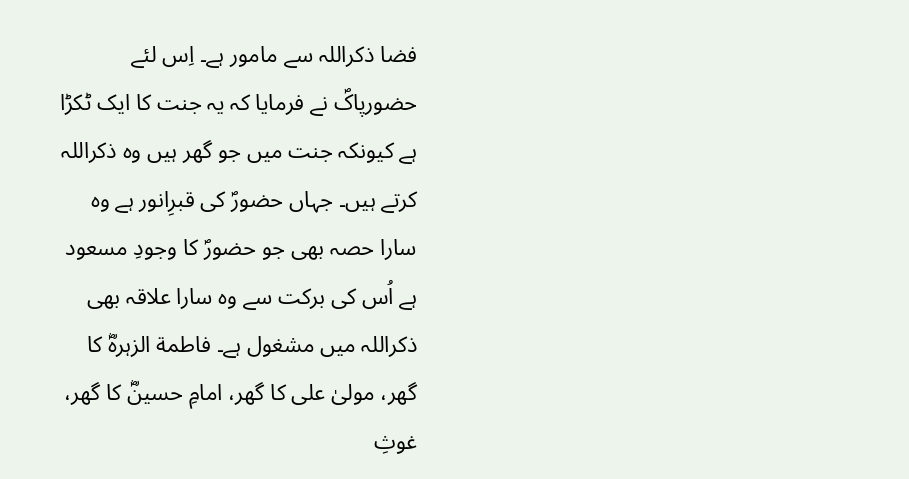فضا ذکراللہ سے مامور ہے۔ اِس لئے حضورپاکؐ نے فرمایا کہ یہ جنت کا ایک ٹکڑا ہے کیونکہ جنت میں جو گھر ہیں وہ ذکراللہ کرتے ہیں۔ جہاں حضورؐ کی قبرِانور ہے وہ سارا حصہ بھی جو حضورؐ کا وجودِ مسعود ہے اُس کی برکت سے وہ سارا علاقہ بھی ذکراللہ میں مشغول ہے۔ فاطمة الزہرہؓ کا گھر، مولیٰ علی کا گھر، امامِ حسینؓ کا گھر، غوثِ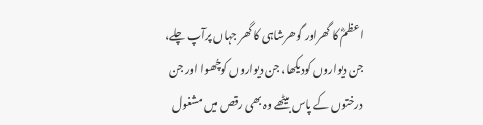اعظمؓ کا گھراور گوھرشاہی کا گھر جہاں پرآپ چلے، جن دیواروں کودیکھا، جن دیواروں کوچُھوا اور جن درختوں کے پاس بیٹھے وہ بھی رقص میں مشغول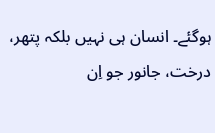ہوگئے۔ انسان ہی نہیں بلکہ پتھر، درخت، جانور جو اِن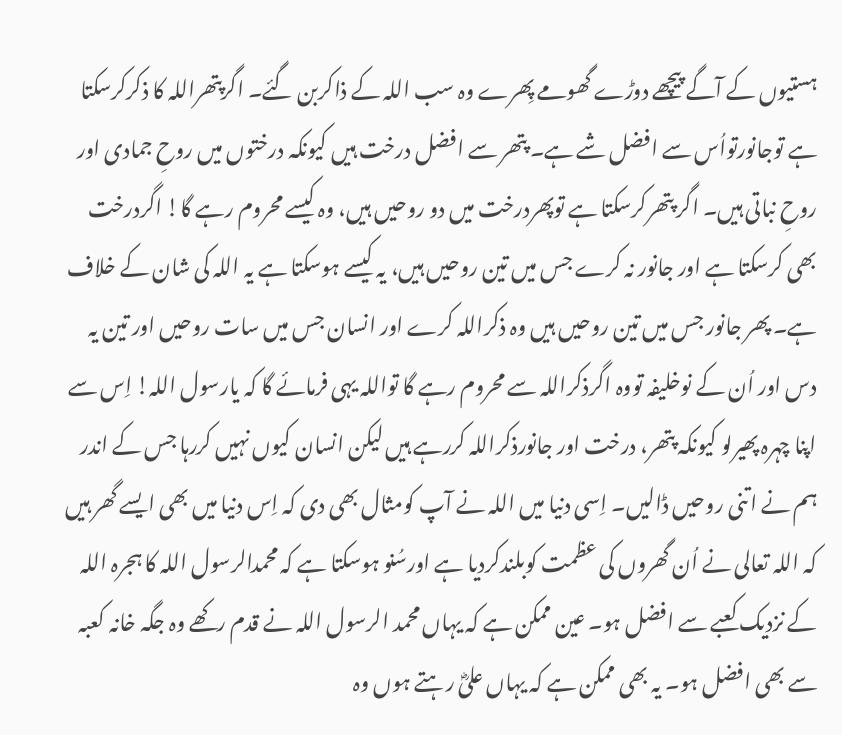ہستیوں کے آگے پیچھے دوڑے گھومے پِھرے وہ سب اللہ کے ذاکربن گئے۔ اگرپتھراللہ کا ذکرکرسکتا ہے توجانورتواُس سے افضل شے ہے۔ پتھر سے افضل درخت ہیں کیونکہ درختوں میں روحِ جمادی اور روحِ نباتی ہیں۔ اگر پتھرکرسکتا ہے توپھردرخت میں دو روحیں ہیں، وہ کیسے محروم رہے گا! اگردرخت بھی کرسکتا ہے اور جانور نہ کرے جس میں تین روحیں ہیں، یہ کیسے ہوسکتا ہے یہ اللہ کی شان کے خلاف ہے۔ پھر جانور جس میں تین روحیں ہیں وہ ذکراللہ کرے اور انسان جس میں سات روحیں اور تین یہ دس اور اُن کے نوخلیفہ تووہ اگرذکراللہ سے محروم رہے گا تواللہ یہی فرمائے گا کہ یارسول اللہ! اِس سے اپنا چہرہ پھیرلو کیونکہ پتھر، درخت اور جانورذکراللہ کررہے ہیں لیکن انسان کیوں نہیں کررہا جس کے اندر ہم نے اتنی روحیں ڈالیں۔ اِسی دنیا میں اللہ نے آپ کومثال بھی دی کہ اِس دنیا میں بھی ایسے گھر ہیں کہ اللہ تعالی نے اُن گھروں کی عظمت کوبلندکردیا ہے اورسُنو ہوسکتا ہے کہ محمدالرسول اللہ کا ہجرہ اللہ کے نزدیک کعبے سے افضل ہو۔ عین ممکن ہے کہ یہاں محمد الرسول اللہ نے قدم رکھے وہ جگہ خانہ کعبہ سے بھی افضل ہو۔ یہ بھی ممکن ہے کہ یہاں علیؓ رہتے ہوں وہ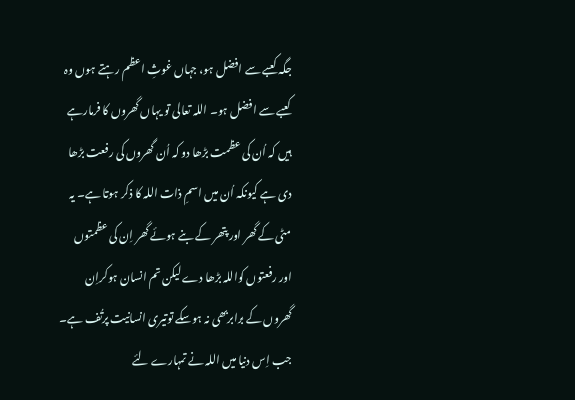جگہ کعبے سے افضل ہو، جہاں غوثِ اعظم رہتے ہوں وہ کعبے سے افضل ہو۔ اللہ تعالی تو یہاں گھروں کا فرمارہے ہیں کہ اُن کی عظمت بڑھا دو کہ اُن گھروں کی رفعت بڑھا دی ہے کیونکہ اُن میں اسمِ ذات اللہ کا ذکر ہوتا ہے۔ یہ مٹی کے گھر اور پتھر کے بنے ہوئے گھر اِن کی عظمتوں اور رفعتوں کواللہ بڑھا دے لیکن تم انسان ہوکراِن گھروں کے برابربھی نہ ہوسکے توتیری انسانیت پرتُف ہے۔ جب اِس دنیا میں اللہ نے تمہارے لئے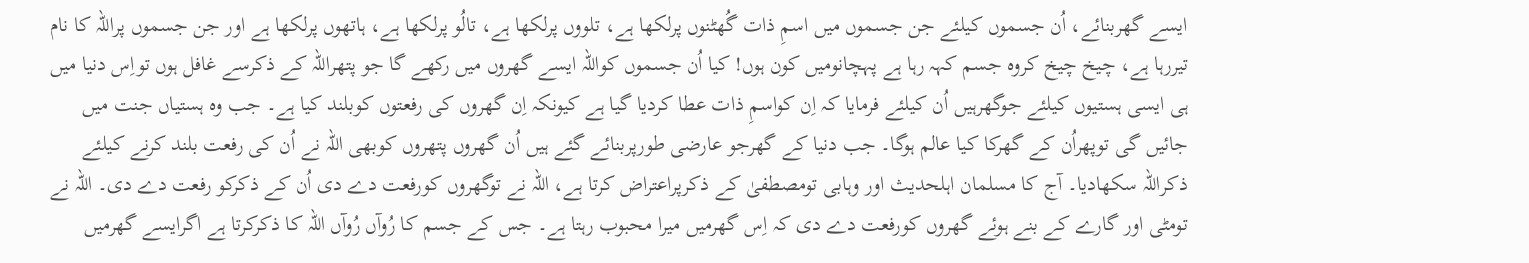ایسے گھربنائے، اُن جسموں کیلئے جن جسموں میں اسمِ ذات گُھٹنوں پرلکھا ہے، تلووں پرلکھا ہے، تالُو پرلکھا ہے، ہاتھوں پرلکھا ہے اور جن جسموں پراللہ کا نام تیررہا ہے، چیخ چیخ کروہ جسم کہہ رہا ہے پہچانومیں کون ہوں! کیا اُن جسموں کواللہ ایسے گھروں میں رکھے گا جو پتھراللہ کے ذکرسے غافل ہوں تواِس دنیا میں ہی ایسی ہستیوں کیلئے جوگھرہیں اُن کیلئے فرمایا کہ اِن کواسمِ ذات عطا کردیا گیا ہے کیونکہ اِن گھروں کی رفعتوں کوبلند کیا ہے۔ جب وہ ہستیاں جنت میں جائیں گی توپھراُن کے گھرکا کیا عالم ہوگا۔ جب دنیا کے گھرجو عارضی طورپربنائے گئے ہیں اُن گھروں پتھروں کوبھی اللہ نے اُن کی رفعت بلند کرنے کیلئے ذکراللہ سکھادیا۔ آج کا مسلمان اہلحدیث اور وہابی تومصطفیٰ کے ذکرپراعتراض کرتا ہے، اللہ نے توگھروں کورفعت دے دی اُن کے ذکرکو رفعت دے دی۔ اللہ نے تومٹی اور گارے کے بنے ہوئے گھروں کورفعت دے دی کہ اِس گھرمیں میرا محبوب رہتا ہے۔ جس کے جسم کا رُوآں رُوآں اللہ کا ذکرکرتا ہے اگرایسے گھرمیں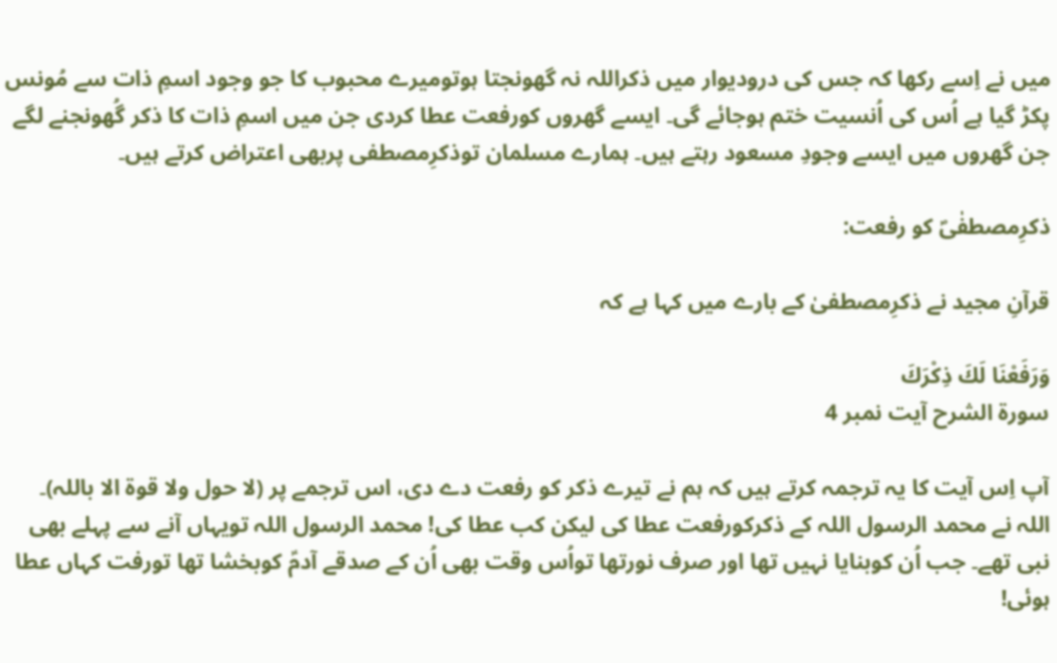میں نے اِسے رکھا کہ جس کی درودیوار میں ذکراللہ نہ گھونجتا ہوتومیرے محبوب کا جو وجود اسمِ ذات سے مُونس پکڑ گیا ہے اُس کی اُنسیت ختم ہوجائے گی۔ ایسے گھروں کورفعت عطا کردی جن میں اسمِ ذات کا ذکر گُھونجنے لگے جن گھروں میں ایسے وجودِ مسعود رہتے ہیں۔ ہمارے مسلمان توذکرِمصطفی پربھی اعتراض کرتے ہیں۔

ذکرِمصطفٰیؐ کو رفعت:

قرآنِ مجید نے ذکرِمصطفیٰ کے بارے میں کہا ہے کہ

وَرَفَعْنَا لَكَ ذِكْرَكَ
سورة الشرح آیت نمبر 4

آپ اِس آیت کا یہ ترجمہ کرتے ہیں کہ ہم نے تیرے ذکر کو رفعت دے دی، اس ترجمے پر (لا حول ولا قوة الا باللہ)۔ اللہ نے محمد الرسول اللہ کے ذکرکورفعت عطا کی لیکن کب عطا کی! محمد الرسول اللہ تویہاں آنے سے پہلے بھی نبی تھے۔ جب اُن کوبنایا نہیں تھا اور صرف نورتھا تواُس وقت بھی اُن کے صدقے آدمؑ کوبخشا تھا تورفت کہاں عطا ہوئی!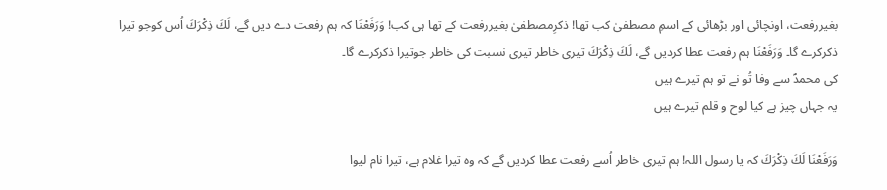بغیررفعت، اونچائی اور بڑھائی کے اسمِ مصطفیٰ کب تھا! ذکرِمصطفیٰ بغیررفعت کے تھا ہی کب! وَرَفَعْنَا کہ ہم رفعت دے دیں گے، لَكَ ذِكْرَكَ اُس کوجو تیرا ذکرکرے گا۔ وَرَفَعْنَا ہم رفعت عطا کردیں گے، لَكَ ذِكْرَكَ تیری خاطر تیری نسبت کی خاطر جوتیرا ذکرکرے گا۔
کی محمدؐ سے وفا تُو نے تو ہم تیرے ہیں
یہ جہاں چیز ہے کیا لوح و قلم تیرے ہیں

وَرَفَعْنَا لَكَ ذِكْرَكَ کہ یا رسول اللہ! ہم تیری خاطر اُسے رفعت عطا کردیں گے کہ وہ تیرا غلام ہے، تیرا نام لیوا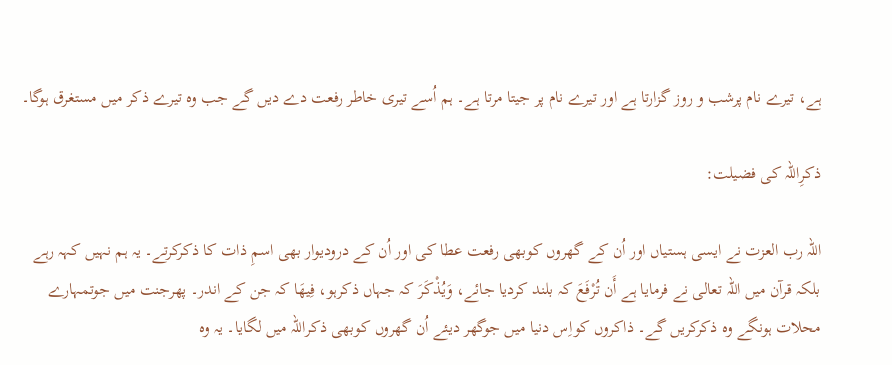ہے، تیرے نام پرشب و روز گزارتا ہے اور تیرے نام پر جیتا مرتا ہے۔ ہم اُسے تیری خاطر رفعت دے دیں گے جب وہ تیرے ذکر میں مستغرق ہوگا۔

ذکرِاللہ کی فضیلت:

اللہ رب العزت نے ایسی ہستیاں اور اُن کے گھروں کوبھی رفعت عطا کی اور اُن کے درودیوار بھی اسمِ ذات کا ذکرکرتے۔ یہ ہم نہیں کہہ رہے بلکہ قرآن میں اللہ تعالی نے فرمایا ہے أَن تُرْفَعَ کہ بلند کردیا جائے، وَيُذْكَرَ کہ جہاں ذکرہو، فِيهَا کہ جن کے اندر۔ پھرجنت میں جوتمہارے محلات ہونگے وہ ذکرکریں گے۔ ذاکروں کواِس دنیا میں جوگھر دیئے اُن گھروں کوبھی ذکراللہ میں لگایا۔ یہ وہ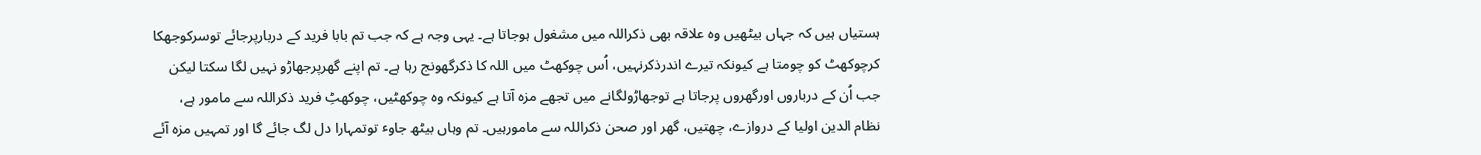ہستیاں ہیں کہ جہاں بیٹھیں وہ علاقہ بھی ذکراللہ میں مشغول ہوجاتا ہے۔ یہی وجہ ہے کہ جب تم بابا فرید کے دربارپرجائے توسرکوجھکا کرچوکھٹ کو چومتا ہے کیونکہ تیرے اندرذکرنہیں، اُس چوکھٹ میں اللہ کا ذکرگھونج رہا ہے۔ تم اپنے گھرپرجھاڑو نہیں لگا سکتا لیکن جب اُن کے درباروں اورگھروں پرجاتا ہے توجھاڑولگانے میں تجھے مزہ آتا ہے کیونکہ وہ چوکھٹیں، چوکھٹِ فرید ذکراللہ سے مامور ہے، نظام الدین اولیا کے دروازے، چھتیں، گھر اور صحن ذکراللہ سے مامورہیں۔ تم وہاں بیٹھ جاوٴ توتمہارا دل لگ جائے گا اور تمہیں مزہ آئے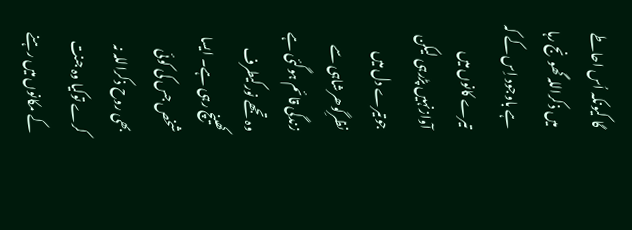گا کیونکہ اُس احاطے میں ذکراللہ گھونج رہا ہے باوجود اِس کے کہ تیرے کانوں میں آوازنہیں پڑرہی لیکن جوتیرے دل میں نظرِگوھرشاہی سے زندگی قائم ہوگئی ہے وہ تجھے نورکیطرف کھینچ رہی ہے۔ ایسا شخص جس کی کوئی بھی روح ذکراللہ نہ کرے توکیا وہ جنت کے مکانوں میں رہنے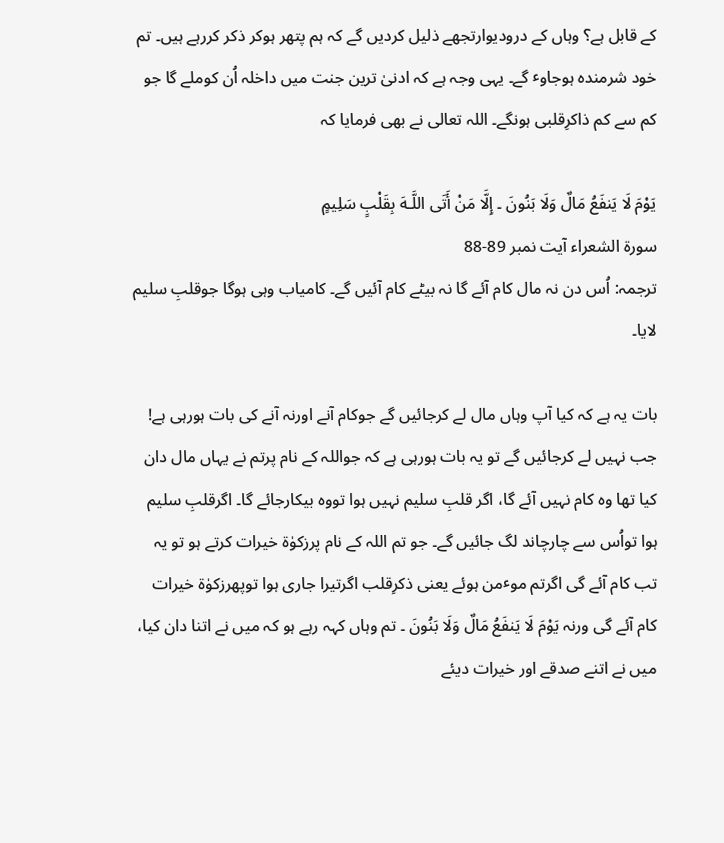کے قابل ہے؟ وہاں کے درودیوارتجھے ذلیل کردیں گے کہ ہم پتھر ہوکر ذکر کررہے ہیں۔ تم خود شرمندہ ہوجاوٴ گے۔ یہی وجہ ہے کہ ادنیٰ ترین جنت میں داخلہ اُن کوملے گا جو کم سے کم ذاکرِقلبی ہونگے۔ اللہ تعالی نے بھی فرمایا کہ

يَوْمَ لَا يَنفَعُ مَالٌ وَلَا بَنُونَ ۔ إِلَّا مَنْ أَتَى اللَّـهَ بِقَلْبٍ سَلِيمٍ
سورة الشعراء آیت نمبر 89-88
ترجمہ: اُس دن نہ مال کام آئے گا نہ بیٹے کام آئیں گے۔ کامیاب وہی ہوگا جوقلبِ سلیم لایا۔

بات یہ ہے کہ کیا آپ وہاں مال لے کرجائیں گے جوکام آنے اورنہ آنے کی بات ہورہی ہے! جب نہیں لے کرجائیں گے تو یہ بات ہورہی ہے کہ جواللہ کے نام پرتم نے یہاں مال دان کیا تھا وہ کام نہیں آئے گا، اگر قلبِ سلیم نہیں ہوا تووہ بیکارجائے گا۔ اگرقلبِ سلیم ہوا تواُس سے چارچاند لگ جائیں گے۔ جو تم اللہ کے نام پرزکوٰة خیرات کرتے ہو تو یہ تب کام آئے گی اگرتم موٴمن ہوئے یعنی ذکرِقلب اگرتیرا جاری ہوا توپھرزکوٰة خیرات کام آئے گی ورنہ يَوْمَ لَا يَنفَعُ مَالٌ وَلَا بَنُونَ ۔ تم وہاں کہہ رہے ہو کہ میں نے اتنا دان کیا، میں نے اتنے صدقے اور خیرات دیئے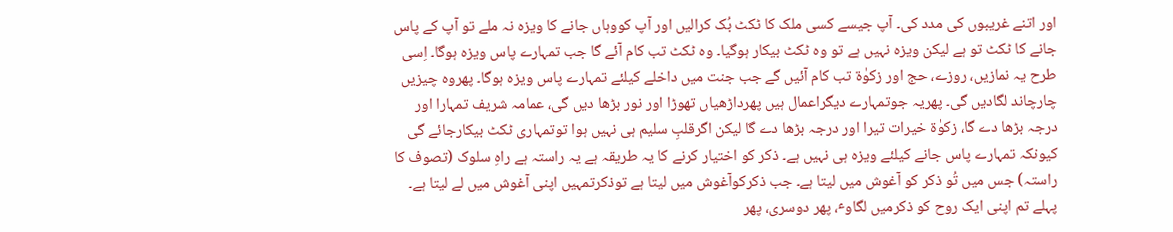اور اتنے غریبوں کی مدد کی۔ آپ جیسے کسی ملک کا ٹکٹ بُک کرالیں اور آپ کووہاں جانے کا ویزہ نہ ملے تو آپ کے پاس جانے کا ٹکٹ تو ہے لیکن ویزہ نہیں ہے تو وہ ٹکٹ بیکار ہوگیا۔ وہ ٹکٹ تب کام آئے گا جب تمہارے پاس ویزہ ہوگا۔ اِسی طرح یہ نمازیں، روزے، حج اور زکوٰة تب کام آئیں گے جب جنت میں داخلے کیلئے تمہارے پاس ویزہ ہوگا۔ پھروہ چیزیں چارچاند لگادیں گی۔ پھریہ جوتمہارے دیگراعمال ہیں پھرداڑھیاں تھوڑا اور نور بڑھا دیں گی، عمامہ شریف تمہارا اور درجہ بڑھا دے گا، زکوٰة خیرات تیرا اور درجہ بڑھا دے گا لیکن اگرقلبِ سلیم ہی نہیں ہوا توتمہاری ٹکٹ بیکارجائے گی کیونکہ تمہارے پاس جانے کیلئے ویزہ ہی نہیں ہے۔ ذکر کو اختیار کرنے کا یہ طریقہ ہے یہ راستہ ہے راہِ سلوک (تصوف کا راستہ) جس میں تُو ذکر کو آغوش میں لیتا ہے۔ جب ذکرکوآغوش میں لیتا ہے توذکرتمہیں اپنی آغوش میں لے لیتا ہے۔ پہلے تم اپنی ایک روح کو ذکرمیں لگاوٴ، پھر دوسری، پھر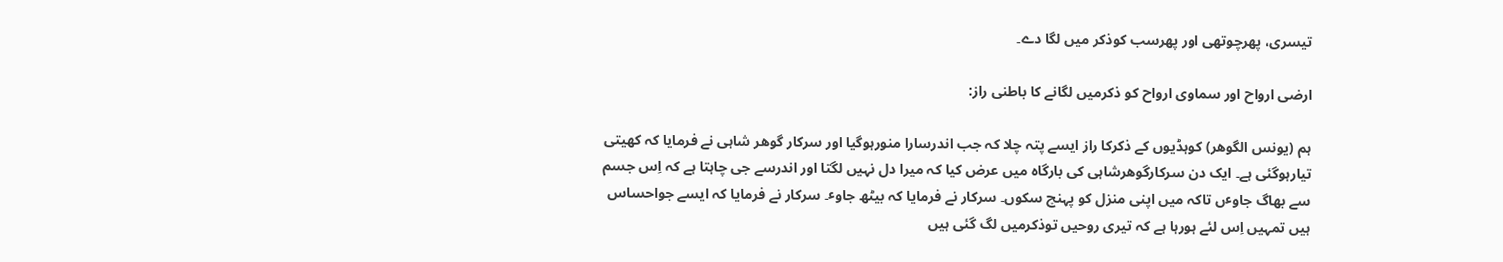تیسری، پھرچوتھی اور پھرسب کوذکر میں لگا دے۔

ارضی ارواح اور سماوی ارواح کو ذکرمیں لگانے کا باطنی راز:

ہم (یونس الگوھر) کوہڈیوں کے ذکرکا راز ایسے پتہ چلا کہ جب اندرسارا منورہوگیا اور سرکار گوھر شاہی نے فرمایا کہ کھیتی تیارہوگئی ہے۔ ایک دن سرکارگوھرشاہی کی بارگاہ میں عرض کیا کہ میرا دل نہیں لگتا اور اندرسے جی چاہتا ہے کہ اِس جسم سے بھاگ جاوٴں تاکہ میں اپنی منزل کو پہنچ سکوں۔ سرکار نے فرمایا کہ بیٹھ جاوٴ۔ سرکار نے فرمایا کہ ایسے جواحساس ہیں تمہیں اِس لئے ہورہا ہے کہ تیری روحیں توذکرمیں لگ گئی ہیں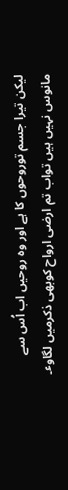لیکن تیرا جسم توروحوں کا ہے اور وہ روحیں اب اُس سے مانوس نہیں ہیں تواب تم ارضی ارواح کوبھی ذکرمیں لگاوٴ۔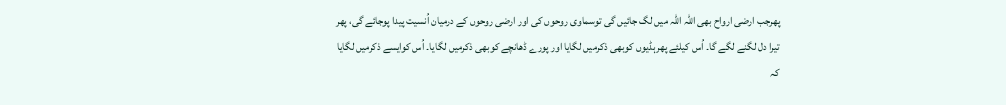پھرجب ارضی ارواح بھی اللہ اللہ میں لگ جائیں گی توسماوی روحوں کی اور ارضی روحوں کے درمیان اُنسیت پیدا پوجائے گی، پھر تیرا دل لگنے لگے گا۔ اُس کیلئے پھرہڈیوں کوبھی ذکرمیں لگایا اور پورے ڈھانچے کوبھی ذکرمیں لگایا۔ اُس کوایسے ذکرمیں لگایا کہ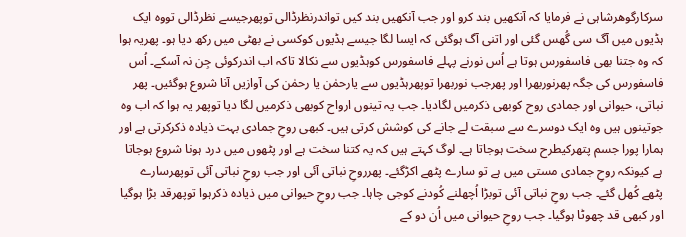سرکارگوھرشاہی نے فرمایا کہ آنکھیں بند کرو اور جب آنکھیں بند کیں تواندرنظرڈالی توپھرجیسے نظرڈالی تووہ ایک ہڈیوں میں آگ سی گُھس گئی اور اتنی آگ ہوگئی کہ ایسا لگا جیسے ہڈیوں کوکسی نے بھٹی میں رکھ دیا ہو۔ پھریہ ہوا کہ وہ جتنا بھی فاسفورس ہوتا ہے اُس نورنے پہلے فاسفورس کوہڈیوں سے نکالا تاکہ اب اندرکوئی جِن نہ آسکے۔ اُس فاسفورس کی جگہ پھرنوربھرا اور پھرجب نوربھرا توپھرہڈیوں سے یارحمٰن یا رحمٰن کی آوازیں آنا شروع ہوگئیں۔ پھر نباتی، حیوانی اور جمادی روح کوبھی ذکرمیں لگادیا۔ جب یہ تینوں ارواح کوبھی ذکرمیں لگا دیا توپھر یہ ہوا کہ اب وہ جوتینوں ہیں وہ ایک دوسرے سے سبقت لے جانے کی کوشش کرتی ہیں۔ کبھی روحِ جمادی بہت ذیادہ ذکرکرتی ہے اور ہمارا پورا جسم پتھرکیطرح سخت ہوجاتا ہے۔ لوگ کہتے ہیں کہ یہ کتنا سخت ہے اور پٹھوں میں درد ہونا شروع ہوجاتا ہے کیونکہ روحِ جمادی مستی میں ہے تو سارے پٹھے اکڑگئے۔ پھرروحِ نباتی آئی اور جب روحِ نباتی آئی توپھرسارے پٹھے کُھل گئے۔ جب روحِ نباتی آئی توبڑا اُچھلنے کُودنے کوجی چاہا۔ جب روحِ حیوانی میں ذیادہ ذکرہوا توپھرقد بڑا ہوگیا اور کبھی قد چھوٹا ہوگیا۔ جب روحِ حیوانی میں اُن دو کے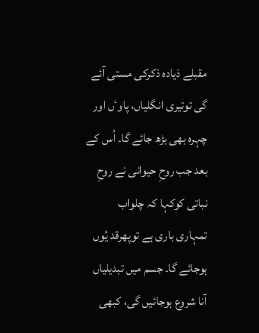مقبلے ذیادہ ذکرکی مستی آئے گی توتیری انگلیاں، پاوٴں اور چہرہ بھی بڑھ جائے گا۔ اُس کے بعد جب روحِ حیوانی نے روحِ نباتی کوکہا کہ چلواب تمہاری باری ہے توپھرقد یُوں ہوجائے گا۔ جسم میں تبدیلیاں آنا شروع ہوجائیں گی، کبھی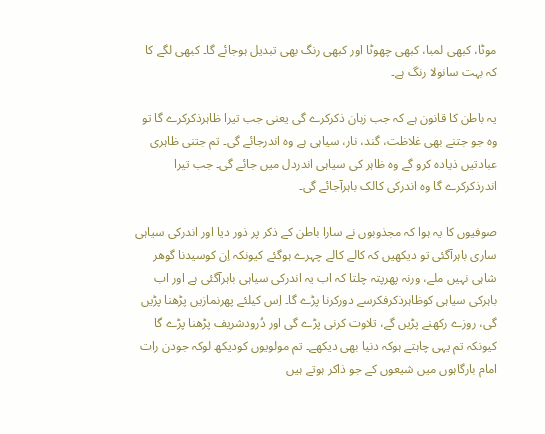موٹا، کبھی لمبا، کبھی چھوٹا اور کبھی رنگ بھی تبدیل ہوجائے گا۔ کبھی لگے کا کہ بہت سانولا رنگ ہے۔

یہ باطن کا قانون ہے کہ جب زبان ذکرکرے گی یعنی جب تیرا ظاہرذکرکرے گا تو وہ جو جتنے بھی غلاظت، گند، نار، سیاہی ہے وہ اندرجائے گی۔ تم جتنی ظاہری عبادتیں ذیادہ کرو گے وہ ظاہر کی سیاہی اندردل میں جائے گی۔ جب تیرا اندرذکرکرے گا وہ اندرکی کالک باہرآجائے گی۔

صوفیوں کا یہ ہوا کہ مجذوبوں نے سارا باطن کے ذکر پر ذور دیا اور اندرکی سیاہی ساری باہرآگئی تو دیکھیں کہ کالے کالے چہرے ہوگئے کیونکہ اِن کوسیدنا گوھر شاہی نہیں ملے، ورنہ پھرپتہ چلتا کہ اب یہ اندرکی سیاہی باہرآگئی ہے اور اب باہرکی سیاہی کوظاہرذکرفکرسے دورکرنا پڑے گا۔ اِس کیلئے پھرنمازیں پڑھنا پڑیں گی، روزے رکھنے پڑیں گے، تلاوت کرنی پڑے گی اور دُرودشریف پڑھنا پڑے گا کیونکہ تم یہی چاہتے ہوکہ دنیا بھی دیکھے۔ تم مولویوں کودیکھ لوکہ جودن رات امام بارگاہوں میں شیعوں کے جو ذاکر ہوتے ہیں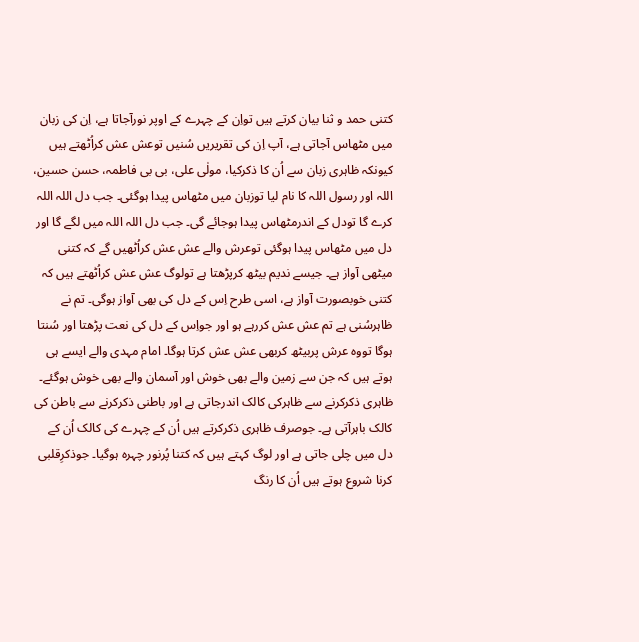کتنی حمد و ثنا بیان کرتے ہیں تواِن کے چہرے کے اوپر نورآجاتا ہے، اِن کی زبان میں مٹھاس آجاتی ہے، آپ اِن کی تقریریں سُنیں توعش عش کراُٹھتے ہیں کیونکہ ظاہری زبان سے اُن کا ذکرکیا، مولٰی علی، بی بی فاطمہ، حسن حسین، اللہ اور رسول اللہ کا نام لیا توزبان میں مٹھاس پیدا ہوگئی۔ جب دل اللہ اللہ کرے گا تودل کے اندرمٹھاس پیدا ہوجائے گی۔ جب دل اللہ اللہ میں لگے گا اور دل میں مٹھاس پیدا ہوگئی توعرش والے عش عش کراُٹھیں گے کہ کتنی میٹھی آواز ہے۔ جیسے ندیم بیٹھ کرپڑھتا ہے تولوگ عش عش کراُٹھتے ہیں کہ کتنی خوبصورت آواز ہے، اسی طرح اِس کے دل کی بھی آواز ہوگی۔ تم نے ظاہرسُنی ہے تم عش عش کررہے ہو اور جواِس کے دل کی نعت پڑھتا اور سُنتا ہوگا تووہ عرش پربیٹھ کربھی عش عش کرتا ہوگا۔ امام مہدی والے ایسے ہی ہوتے ہیں کہ جن سے زمین والے بھی خوش اور آسمان والے بھی خوش ہوگئے۔ ظاہری ذکرکرنے سے ظاہرکی کالک اندرجاتی ہے اور باطنی ذکرکرنے سے باطن کی کالک باہرآتی ہے۔ جوصرف ظاہری ذکرکرتے ہیں اُن کے چہرے کی کالک اُن کے دل میں چلی جاتی ہے اور لوگ کہتے ہیں کہ کتنا پُرنور چہرہ ہوگیا۔ جوذکرِقلبی کرنا شروع ہوتے ہیں اُن کا رنگ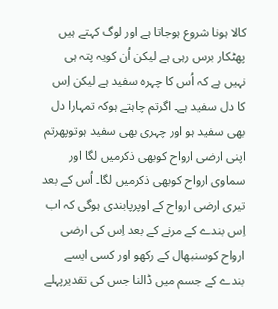کالا ہونا شروع ہوجاتا ہے اور لوگ کہتے ہیں پھٹکار برس رہی ہے لیکن اُن کویہ پتہ ہی نہیں ہے کہ اُس کا چہرہ سفید ہے لیکن اِس کا دل سفید ہے۔ اگرتم چاہتے ہوکہ تمہارا دل بھی سفید ہو اور چہری بھی سفید ہوتوپھرتم اپنی ارضی ارواح کوبھی ذکرمیں لگا اور سماوی ارواح کوبھی ذکرمیں لگا۔ اُس کے بعد تیری ارضی ارواح کے اوپرپابندی ہوگی کہ اب اِس بندے کے مرنے کے بعد اِس کی ارضی ارواح کوسنبھال کے رکھو اور کسی ایسے بندے کے جسم میں ڈالنا جس کی تقدیرپہلے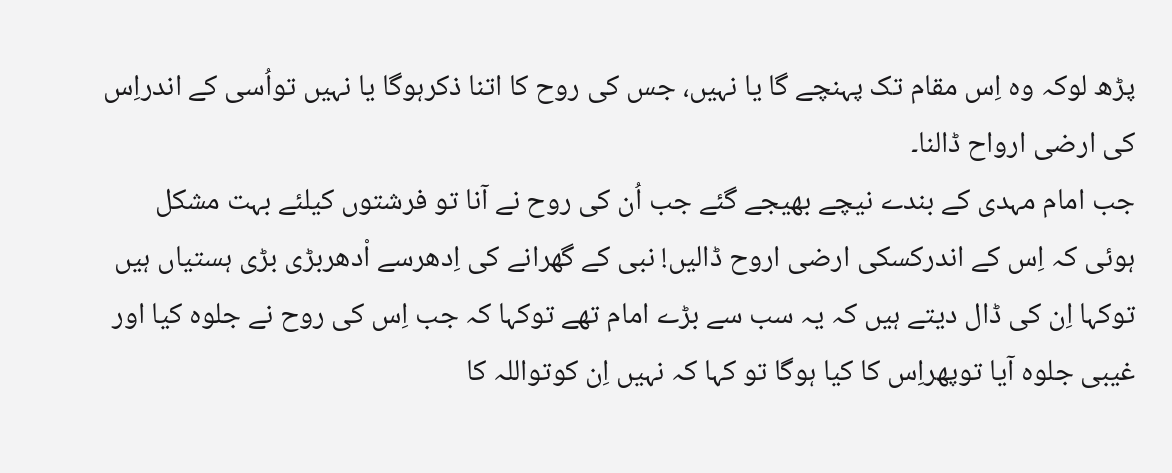پڑھ لوکہ وہ اِس مقام تک پہنچے گا یا نہیں، جس کی روح کا اتنا ذکرہوگا یا نہیں تواُسی کے اندراِس کی ارضی ارواح ڈالنا۔
جب امام مہدی کے بندے نیچے بھیجے گئے جب اُن کی روح نے آنا تو فرشتوں کیلئے بہت مشکل ہوئی کہ اِس کے اندرکسکی ارضی اروح ڈالیں! نبی کے گھرانے کی اِدھرسے اْدھربڑی بڑی ہستیاں ہیں توکہا اِن کی ڈال دیتے ہیں کہ یہ سب سے بڑے امام تھے توکہا کہ جب اِس کی روح نے جلوہ کیا اور غیبی جلوہ آیا توپھراِس کا کیا ہوگا تو کہا کہ نہیں اِن کوتواللہ کا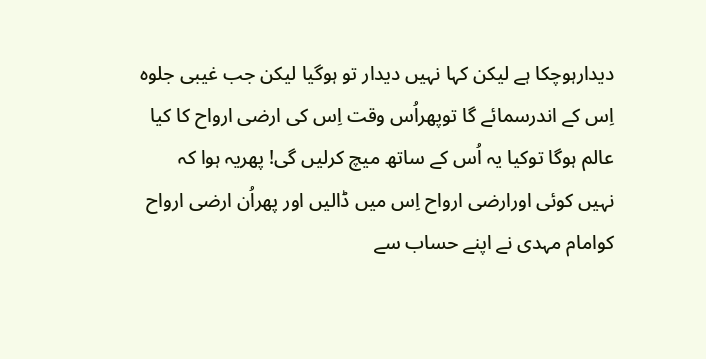دیدارہوچکا ہے لیکن کہا نہیں دیدار تو ہوگیا لیکن جب غیبی جلوہ اِس کے اندرسمائے گا توپھراُس وقت اِس کی ارضی ارواح کا کیا عالم ہوگا توکیا یہ اُس کے ساتھ میچ کرلیں گی! پھریہ ہوا کہ نہیں کوئی اورارضی ارواح اِس میں ڈالیں اور پھراُن ارضی ارواح کوامام مہدی نے اپنے حساب سے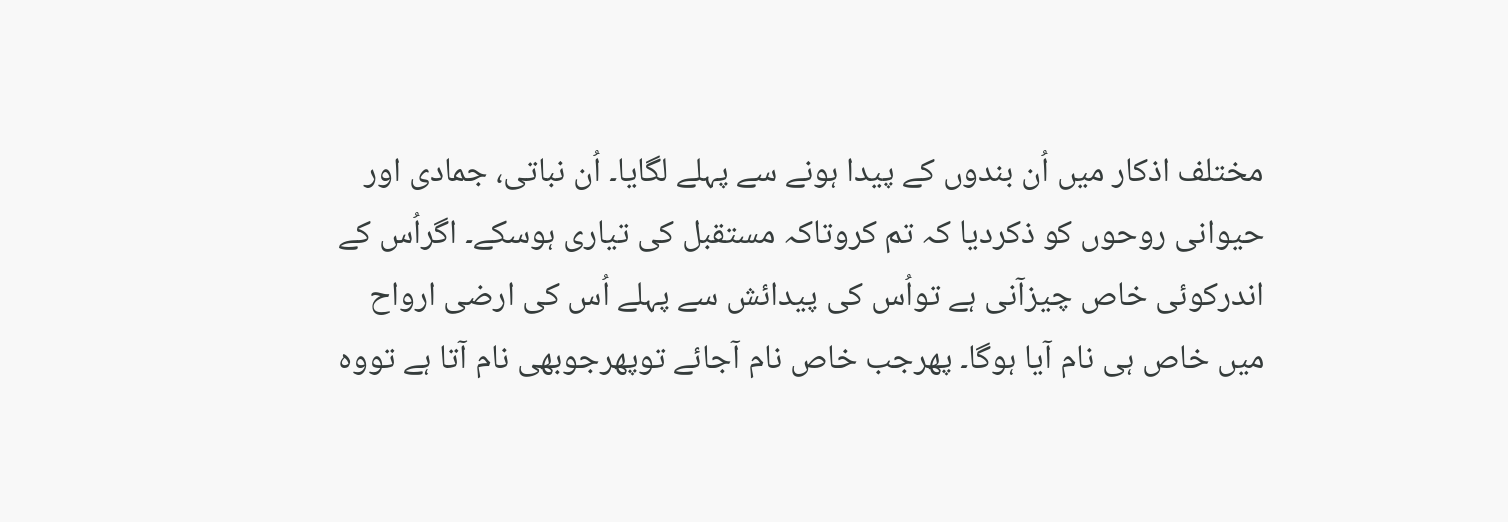مختلف اذکار میں اُن بندوں کے پیدا ہونے سے پہلے لگایا۔ اُن نباتی، جمادی اور حیوانی روحوں کو ذکردیا کہ تم کروتاکہ مستقبل کی تیاری ہوسکے۔ اگراُس کے اندرکوئی خاص چیزآنی ہے تواُس کی پیدائش سے پہلے اُس کی ارضی ارواح میں خاص ہی نام آیا ہوگا۔ پھرجب خاص نام آجائے توپھرجوبھی نام آتا ہے تووہ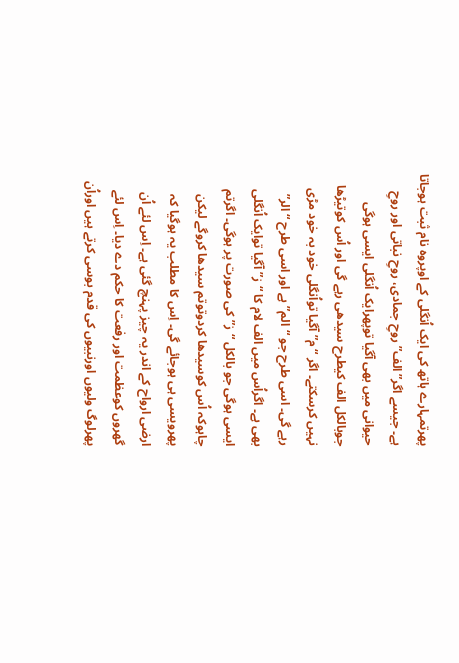پھرتمہارے ہاتھ کی ایک اُنگلی کے اوپروہ نام ثبت ہوجاتا ہے۔ جیسے اگر”الف” روحِ جمادی، روحِ نباتی اور روحِ حیوانی میں بھی آگیا توپھرایک اُنگلی ایسی ہوگی جوبالکل الف کیطرح سیدھی رہے گی اور اُس کوتیڑھا نہیں کرسکتے۔ اگر “م” آگیا تواُنگلی خود بہ خود مڑی رہے گی۔ اسی طرح جو “الم” ہے اور اسی طرح “الر” بھی ہے۔ اگراُس میں الف لام کا “رٰ” آگیا توایک اُنگلی ایسی ہوگی جو بالکل “رٰ” کی صورت پر ہوگی۔ اگرتم چاہوکہ اُس کوسیدھا کردوتوتم سیدھا کروگے لیکن پھرویسی ہی ہوجائے گی۔ اِس کا مطلب یہ ہوگیا کہ ارضی ارواح کے اندر یہ چیز پہنچ گئی ہے۔ اِس لئے اُن گھروں کوعظمت اور رفعت کا حکم دے دیا۔ اِس لئے پھرلوگ ولیوں اورنبیوں کی قدم بوسی کرتے ہیں اوراُن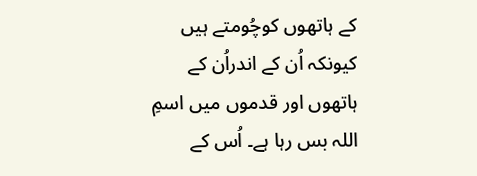کے ہاتھوں کوچُومتے ہیں کیونکہ اُن کے اندراُن کے ہاتھوں اور قدموں میں اسمِ اللہ بس رہا ہے۔ اُس کے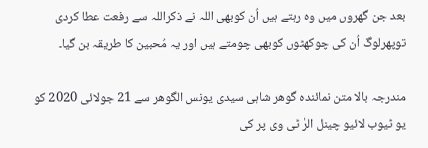بعد جن گھروں میں وہ رہتے ہیں اُن کوبھی اللہ نے ذکراللہ سے رفعت عطا کردی توپھرلوگ اُن کی چوکھٹوں کوبھی چومتے ہیں اور یہ مُحبین کا طریقہ بن گیا۔

مندرجہ بالا متن نمائندہ گوھر شاہی سیدی یونس الگوھر سے 21 جولائی 2020 کو یو ٹیوب لائیو چینل الرٰ ٹی وی پر کی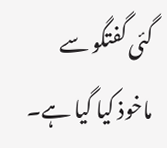گئی گفتگو سے ماخوذ کیا گیا ہے۔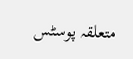متعلقہ پوسٹس